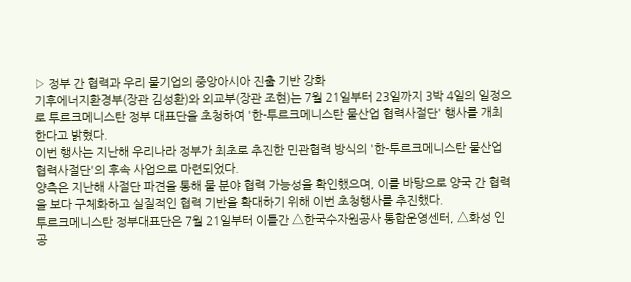▷ 정부 간 협력과 우리 물기업의 중앙아시아 진출 기반 강화
기후에너지환경부(장관 김성환)와 외교부(장관 조현)는 7월 21일부터 23일까지 3박 4일의 일정으로 투르크메니스탄 정부 대표단을 초청하여 '한-투르크메니스탄 물산업 협력사절단' 행사를 개최한다고 밝혔다.
이번 행사는 지난해 우리나라 정부가 최초로 추진한 민관협력 방식의 '한-투르크메니스탄 물산업 협력사절단'의 후속 사업으로 마련되었다.
양측은 지난해 사절단 파견을 통해 물 분야 협력 가능성을 확인했으며, 이를 바탕으로 양국 간 협력을 보다 구체화하고 실질적인 협력 기반을 확대하기 위해 이번 초청행사를 추진했다.
투르크메니스탄 정부대표단은 7월 21일부터 이틀간 △한국수자원공사 통합운영센터, △화성 인공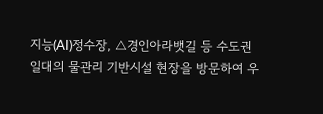지능(AI)정수장, △경인아라뱃길 등 수도권 일대의 물관리 기반시설 현장을 방문하여 우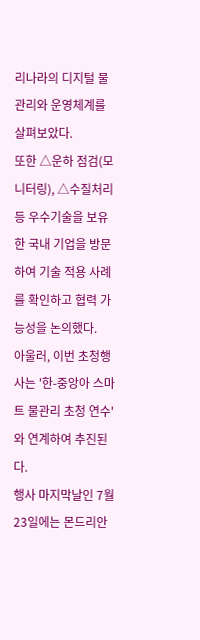리나라의 디지털 물관리와 운영체계를 살펴보았다.
또한 △운하 점검(모니터링), △수질처리 등 우수기술을 보유한 국내 기업을 방문하여 기술 적용 사례를 확인하고 협력 가능성을 논의했다.
아울러, 이번 초청행사는 '한-중앙아 스마트 물관리 초청 연수'와 연계하여 추진된다.
행사 마지막날인 7월 23일에는 몬드리안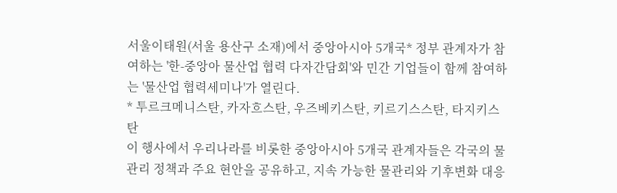서울이태원(서울 용산구 소재)에서 중앙아시아 5개국* 정부 관계자가 참여하는 '한-중앙아 물산업 협력 다자간담회'와 민간 기업들이 함께 참여하는 '물산업 협력세미나'가 열린다.
* 투르크메니스탄, 카자흐스탄, 우즈베키스탄, 키르기스스탄, 타지키스탄
이 행사에서 우리나라를 비롯한 중앙아시아 5개국 관계자들은 각국의 물관리 정책과 주요 현안을 공유하고, 지속 가능한 물관리와 기후변화 대응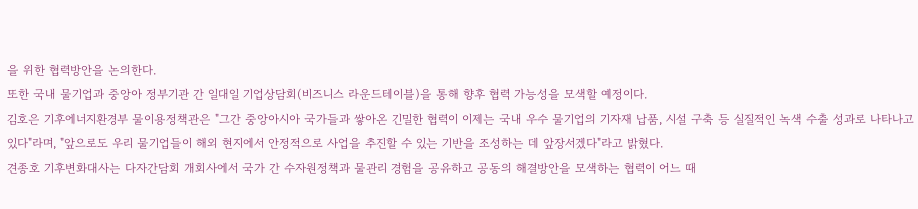을 위한 협력방안을 논의한다.
또한 국내 물기업과 중앙아 정부기관 간 일대일 기업상담회(비즈니스 라운드테이블)을 통해 향후 협력 가능성을 모색할 예정이다.
김호은 기후에너지환경부 물이용정책관은 "그간 중앙아시아 국가들과 쌓아온 긴밀한 협력이 이제는 국내 우수 물기업의 기자재 납품, 시설 구축 등 실질적인 녹색 수출 성과로 나타나고 있다"라며, "앞으로도 우리 물기업들이 해외 현지에서 안정적으로 사업을 추진할 수 있는 기반을 조성하는 데 앞장서겠다"라고 밝혔다.
견종호 기후변화대사는 다자간담회 개회사에서 국가 간 수자원정책과 물관리 경험을 공유하고 공동의 해결방안을 모색하는 협력이 어느 때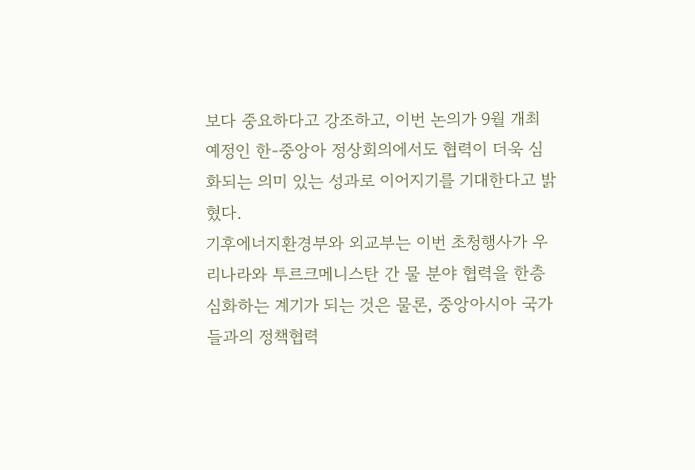보다 중요하다고 강조하고, 이번 논의가 9월 개최 예정인 한-중앙아 정상회의에서도 협력이 더욱 심화되는 의미 있는 성과로 이어지기를 기대한다고 밝혔다.
기후에너지환경부와 외교부는 이번 초청행사가 우리나라와 투르크메니스탄 간 물 분야 협력을 한층 심화하는 계기가 되는 것은 물론, 중앙아시아 국가들과의 정책협력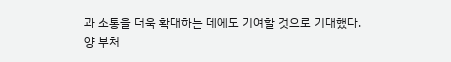과 소통을 더욱 확대하는 데에도 기여할 것으로 기대했다.
양 부처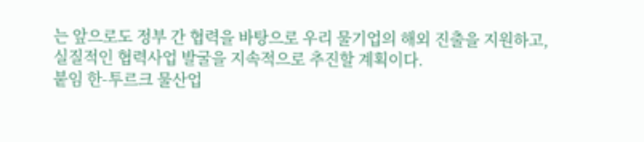는 앞으로도 정부 간 협력을 바탕으로 우리 물기업의 해외 진출을 지원하고, 실질적인 협력사업 발굴을 지속적으로 추진할 계획이다.
붙임 한-투르크 물산업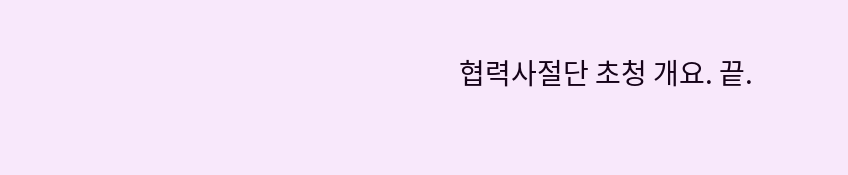협력사절단 초청 개요. 끝.